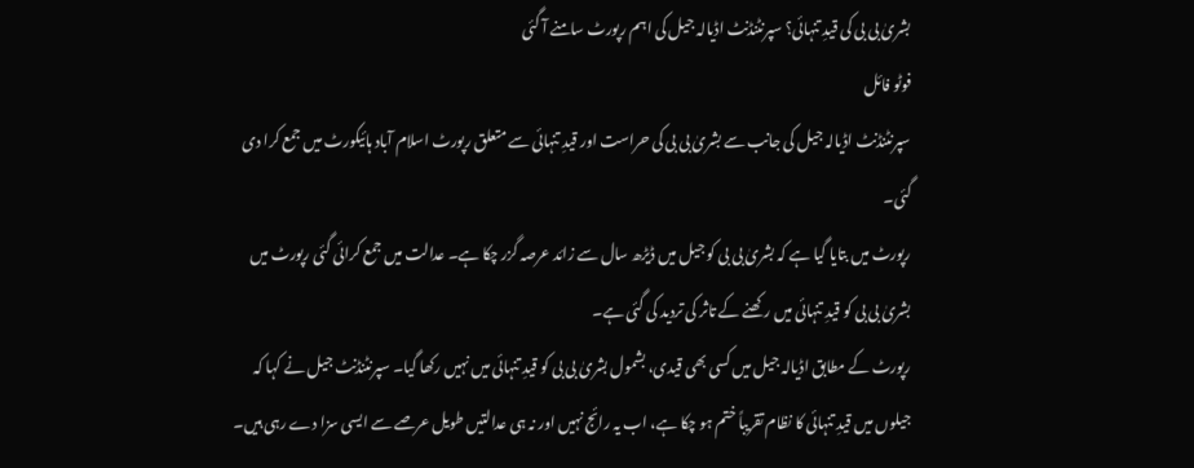بشریٰ بی بی کی قیدِ تنہائی؟ سپرنٹنڈنٹ اڈیالہ جیل کی اہم رپورٹ سامنے آ گئی
فوٹو فائل
سپرنٹنڈنٹ اڈیالہ جیل کی جانب سے بشریٰ بی بی کی حراست اور قیدِ تنہائی سے متعلق رپورٹ اسلام آباد ہائیکورٹ میں جمع کرا دی گئی۔
رپورٹ میں بتایا گیا ہے کہ بشریٰ بی بی کو جیل میں ڈیڑھ سال سے زائد عرصہ گزر چکا ہے۔ عدالت میں جمع کرائی گئی رپورٹ میں بشریٰ بی بی کو قیدِ تنہائی میں رکھنے کے تاثر کی تردید کی گئی ہے۔
رپورٹ کے مطابق اڈیالہ جیل میں کسی بھی قیدی، بشمول بشریٰ بی بی کو قیدِ تنہائی میں نہیں رکھا گیا۔ سپرنٹنڈنٹ جیل نے کہا کہ جیلوں میں قیدِ تنہائی کا نظام تقریباً ختم ہو چکا ہے، اب یہ رائج نہیں اور نہ ہی عدالتیں طویل عرصے سے ایسی سزا دے رہی ہیں۔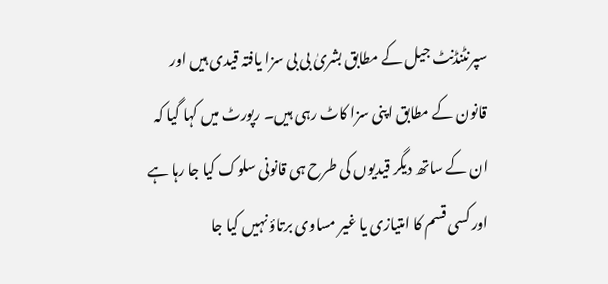سپرنٹنڈنٹ جیل کے مطابق بشریٰ بی بی سزا یافتہ قیدی ہیں اور قانون کے مطابق اپنی سزا کاٹ رہی ہیں۔ رپورٹ میں کہا گیا کہ ان کے ساتھ دیگر قیدیوں کی طرح ہی قانونی سلوک کیا جا رہا ہے اور کسی قسم کا امتیازی یا غیر مساوی برتاؤ نہیں کیا جا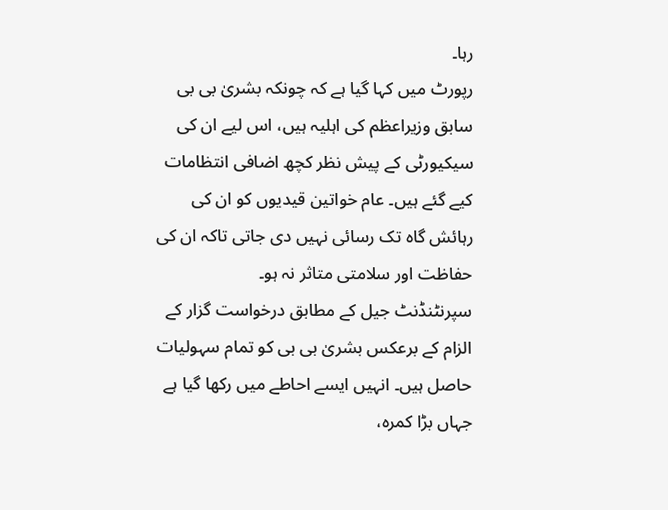رہا۔
رپورٹ میں کہا گیا ہے کہ چونکہ بشریٰ بی بی سابق وزیراعظم کی اہلیہ ہیں، اس لیے ان کی سیکیورٹی کے پیش نظر کچھ اضافی انتظامات کیے گئے ہیں۔ عام خواتین قیدیوں کو ان کی رہائش گاہ تک رسائی نہیں دی جاتی تاکہ ان کی حفاظت اور سلامتی متاثر نہ ہو۔
سپرنٹنڈنٹ جیل کے مطابق درخواست گزار کے الزام کے برعکس بشریٰ بی بی کو تمام سہولیات حاصل ہیں۔ انہیں ایسے احاطے میں رکھا گیا ہے جہاں بڑا کمرہ،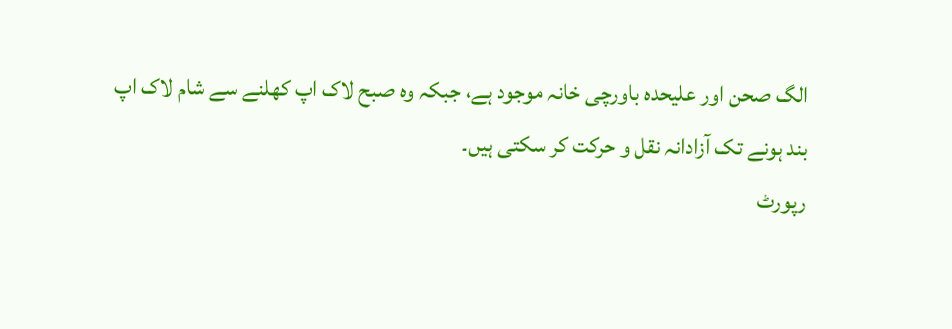الگ صحن اور علیحدہ باورچی خانہ موجود ہے، جبکہ وہ صبح لاک اپ کھلنے سے شام لاک اپ بند ہونے تک آزادانہ نقل و حرکت کر سکتی ہیں۔
رپورٹ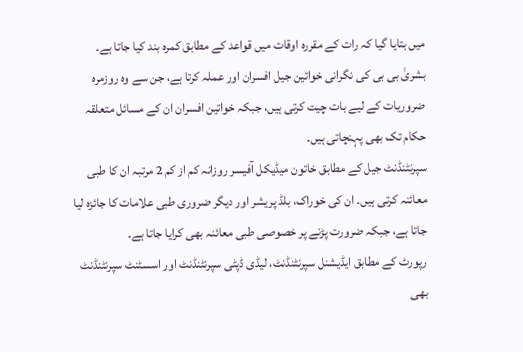میں بتایا گیا کہ رات کے مقررہ اوقات میں قواعد کے مطابق کمرہ بند کیا جاتا ہے۔ بشریٰ بی بی کی نگرانی خواتین جیل افسران اور عملہ کرتا ہے، جن سے وہ روزمرہ ضروریات کے لیے بات چیت کرتی ہیں، جبکہ خواتین افسران ان کے مسائل متعلقہ حکام تک بھی پہنچاتی ہیں۔
سپرنٹنڈنٹ جیل کے مطابق خاتون میڈیکل آفیسر روزانہ کم از کم 2 مرتبہ ان کا طبی معائنہ کرتی ہیں۔ ان کی خوراک، بلڈ پریشر اور دیگر ضروری طبی علامات کا جائزہ لیا جاتا ہے، جبکہ ضرورت پڑنے پر خصوصی طبی معائنہ بھی کرایا جاتا ہے۔
رپورٹ کے مطابق ایڈیشنل سپرنٹنڈنٹ، لیڈی ڈپٹی سپرنٹنڈنٹ اور اسسٹنٹ سپرنٹنڈنٹ بھی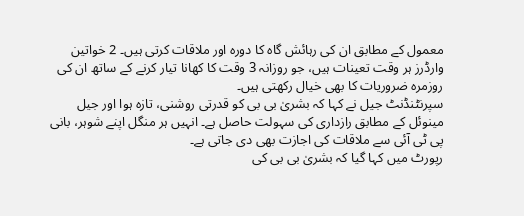معمول کے مطابق ان کی رہائش گاہ کا دورہ اور ملاقات کرتی ہیں۔ 2 خواتین وارڈرز ہر وقت تعینات ہیں، جو روزانہ 3 وقت کا کھانا تیار کرنے کے ساتھ ان کی روزمرہ ضروریات کا بھی خیال رکھتی ہیں۔
سپرنٹنڈنٹ جیل نے کہا کہ بشریٰ بی بی کو قدرتی روشنی، تازہ ہوا اور جیل مینوئل کے مطابق رازداری کی سہولت حاصل ہے۔ انہیں ہر منگل اپنے شوہر، بانی پی ٹی آئی سے ملاقات کی اجازت بھی دی جاتی ہے۔
رپورٹ میں کہا گیا کہ بشریٰ بی بی کی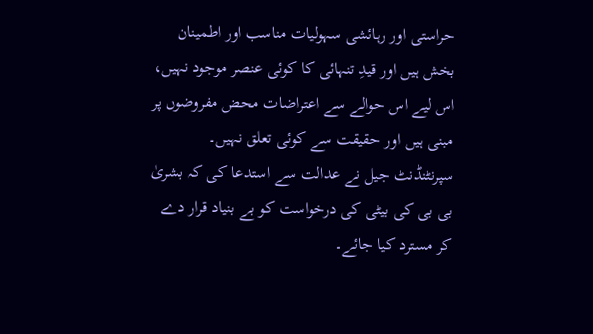حراستی اور رہائشی سہولیات مناسب اور اطمینان بخش ہیں اور قیدِ تنہائی کا کوئی عنصر موجود نہیں، اس لیے اس حوالے سے اعتراضات محض مفروضوں پر مبنی ہیں اور حقیقت سے کوئی تعلق نہیں۔
سپرنٹنڈنٹ جیل نے عدالت سے استدعا کی کہ بشریٰ بی بی کی بیٹی کی درخواست کو بے بنیاد قرار دے کر مسترد کیا جائے۔